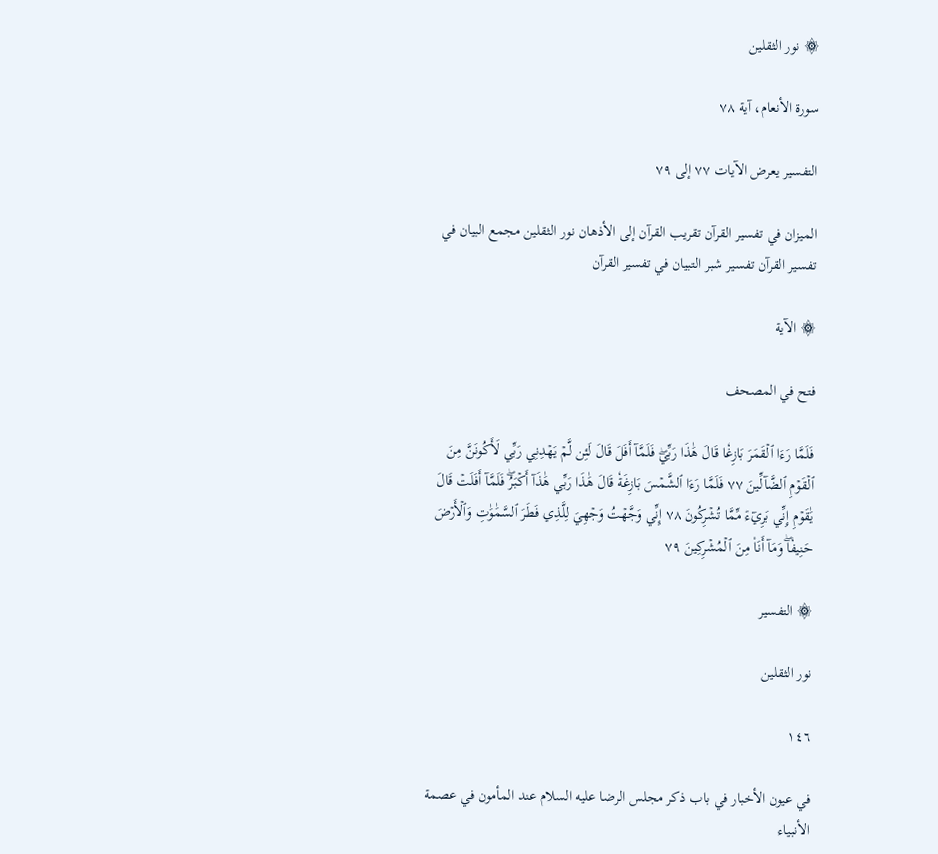۞ نور الثقلين

سورة الأنعام، آية ٧٨

التفسير يعرض الآيات ٧٧ إلى ٧٩

الميزان في تفسير القرآن تقريب القرآن إلى الأذهان نور الثقلين مجمع البيان في تفسير القرآن تفسير شبر التبيان في تفسير القرآن

۞ الآية

فتح في المصحف

فَلَمَّا رَءَا ٱلۡقَمَرَ بَازِغٗا قَالَ هَٰذَا رَبِّيۖ فَلَمَّآ أَفَلَ قَالَ لَئِن لَّمۡ يَهۡدِنِي رَبِّي لَأَكُونَنَّ مِنَ ٱلۡقَوۡمِ ٱلضَّآلِّينَ ٧٧ فَلَمَّا رَءَا ٱلشَّمۡسَ بَازِغَةٗ قَالَ هَٰذَا رَبِّي هَٰذَآ أَكۡبَرُۖ فَلَمَّآ أَفَلَتۡ قَالَ يَٰقَوۡمِ إِنِّي بَرِيٓءٞ مِّمَّا تُشۡرِكُونَ ٧٨ إِنِّي وَجَّهۡتُ وَجۡهِيَ لِلَّذِي فَطَرَ ٱلسَّمَٰوَٰتِ وَٱلۡأَرۡضَ حَنِيفٗاۖ وَمَآ أَنَا۠ مِنَ ٱلۡمُشۡرِكِينَ ٧٩

۞ التفسير

نور الثقلين

١٤٦

في عيون الأخبار في باب ذكر مجلس الرضا عليه السلام عند المأمون في عصمة الأنبياء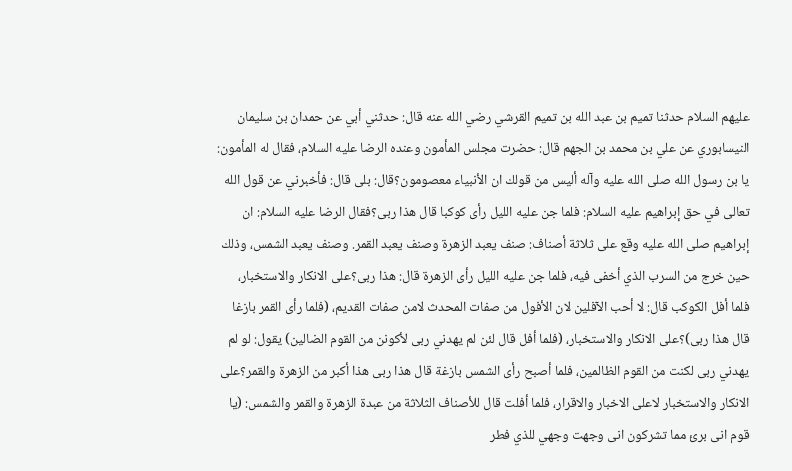عليهم السلام حدثنا تميم بن عبد الله بن تميم القرشي رضي الله عنه قال: حدثني أبي عن حمدان بن سليمان النيسابوري عن علي بن محمد بن الجهم قال: حضرت مجلس المأمون وعنده الرضا عليه السلام، فقال له المأمون: يا بن رسول الله صلى الله عليه وآله أليس من قولك ان الأنبياء معصومون؟قال: بلى قال: فأخبرني عن قول الله تعالى في حق إبراهيم عليه السلام: فلما جن عليه الليل رأى كوكبا قال هذا ربى؟فقال الرضا عليه السلام: ان إبراهيم صلى الله عليه وقع على ثلاثة أصناف: صنف يعبد الزهرة وصنف يعبد القمر. وصنف يعبد الشمس، وذلك حين خرج من السرب الذي أخفى فيه، فلما جن عليه الليل رأى الزهرة قال: هذا ربى؟على الانكار والاستخبار، فلما أفل الكوكب قال: لا أحب الآفلين لان الأفول من صفات المحدث لامن صفات القديم، (فلما رأى القمر بازغا قال هذا ربى)؟على الانكار والاستخبار، (فلما أفل قال لئن لم يهدني ربى لأكونن من القوم الضالين) يقول: لو لم يهدني ربى لكنت من القوم الظالمين، فلما أصبح رأى الشمس بازغة قال هذا ربى هذا أكبر من الزهرة والقمر؟على الانكار والاستخبار لاعلى الاخبار والاقرار، فلما أفلت قال للأصناف الثلاثة من عبدة الزهرة والقمر والشمس: (يا قوم انى برئ مما تشركون انى وجهت وجهي للذي فطر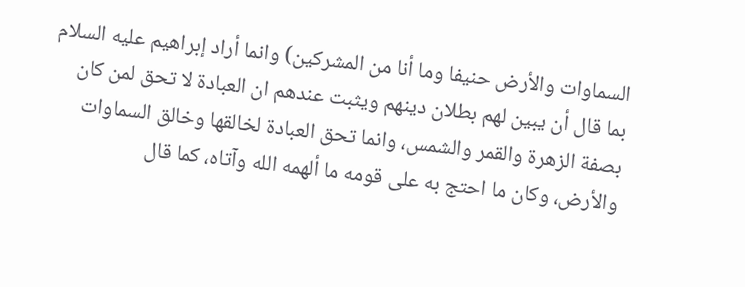السماوات والأرض حنيفا وما أنا من المشركين) وانما أراد إبراهيم عليه السلام بما قال أن يبين لهم بطلان دينهم ويثبت عندهم ان العبادة لا تحق لمن كان بصفة الزهرة والقمر والشمس، وانما تحق العبادة لخالقها وخالق السماوات والأرض، وكان ما احتج به على قومه ما ألهمه الله وآتاه، كما قال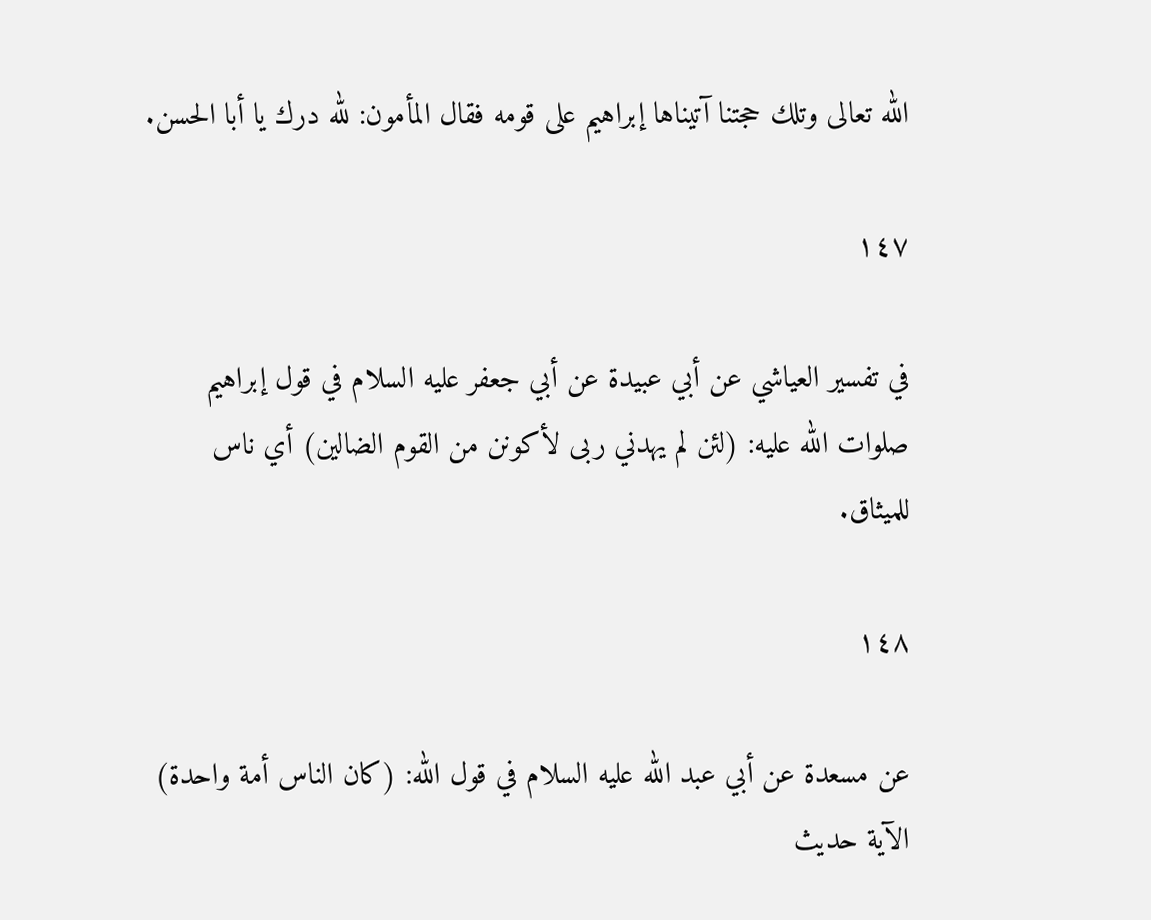الله تعالى وتلك حجتنا آتيناها إبراهيم على قومه فقال المأمون: لله درك يا أبا الحسن.

١٤٧

في تفسير العياشي عن أبي عبيدة عن أبي جعفر عليه السلام في قول إبراهيم صلوات الله عليه: (لئن لم يهدني ربى لأكونن من القوم الضالين) أي ناس للميثاق.

١٤٨

عن مسعدة عن أبي عبد الله عليه السلام في قول الله: (كان الناس أمة واحدة) الآية حديث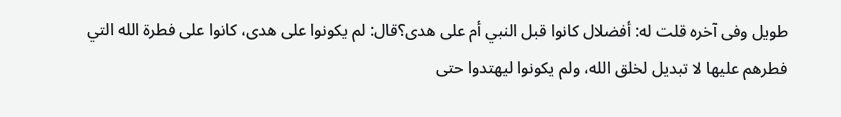طويل وفى آخره قلت له: أفضلال كانوا قبل النبي أم على هدى؟قال: لم يكونوا على هدى، كانوا على فطرة الله التي فطرهم عليها لا تبديل لخلق الله، ولم يكونوا ليهتدوا حتى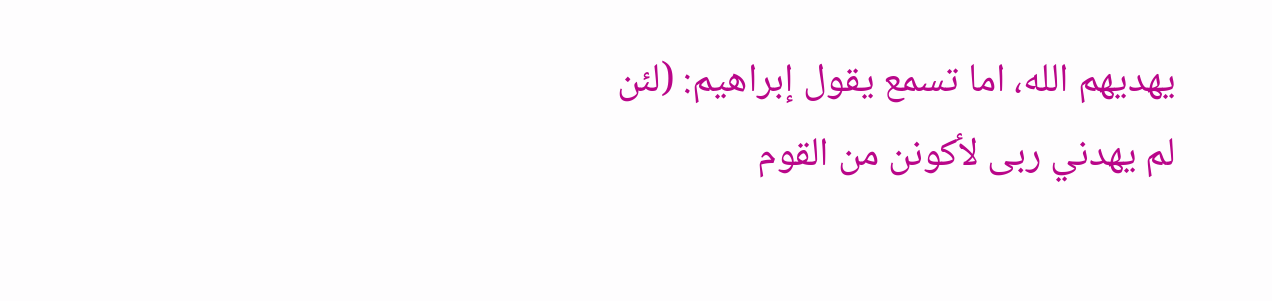يهديهم الله، اما تسمع يقول إبراهيم: (لئن لم يهدني ربى لأكونن من القوم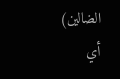الضالين) أي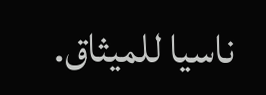ناسيا للميثاق.